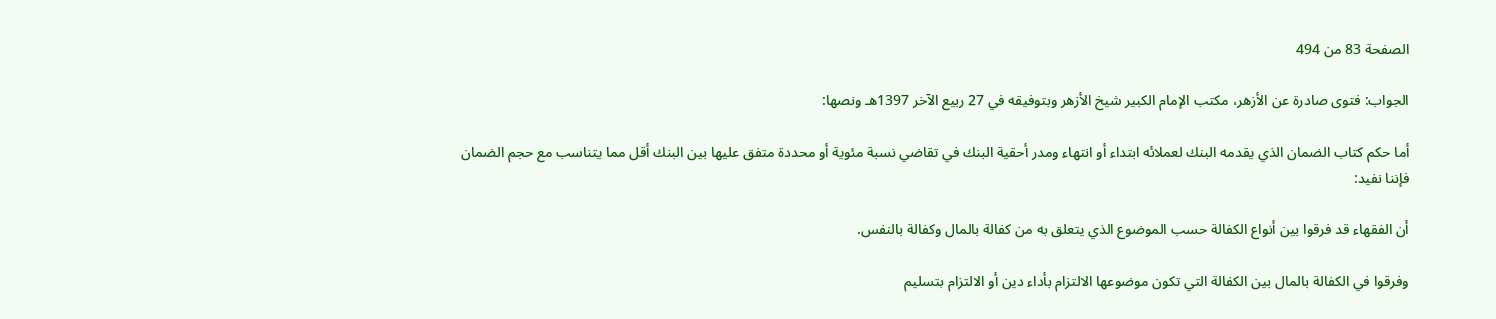الصفحة 83 من 494

الجواب: فتوى صادرة عن الأزهر، مكتب الإمام الكبير شيخ الأزهر وبتوفيقه في 27 ربيع الآخر 1397هـ ونصها:

أما حكم كتاب الضمان الذي يقدمه البنك لعملائه ابتداء أو انتهاء ومدر أحقية البنك في تقاضي نسبة مئوية أو محددة متفق عليها بين البنك أقل مما يتناسب مع حجم الضمان فإننا نفيد:

أن الفقهاء قد فرقوا بين أنواع الكفالة حسب الموضوع الذي يتعلق به من كفالة بالمال وكفالة بالنفس.

وفرقوا في الكفالة بالمال بين الكفالة التي تكون موضوعها الالتزام بأداء دين أو الالتزام بتسليم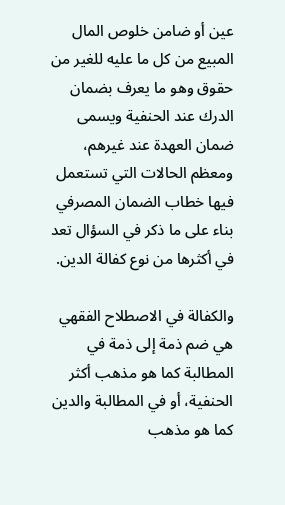عين أو ضامن خلوص المال المبيع من كل ما عليه للغير من حقوق وهو ما يعرف بضمان الدرك عند الحنفية ويسمى ضمان العهدة عند غيرهم، ومعظم الحالات التي تستعمل فيها خطاب الضمان المصرفي بناء على ما ذكر في السؤال تعد في أكثرها من نوع كفالة الدين.

والكفالة في الاصطلاح الفقهي هي ضم ذمة إلى ذمة في المطالبة كما هو مذهب أكثر الحنفية، أو في المطالبة والدين كما هو مذهب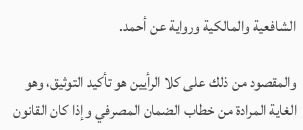الشافعية والمالكية ورواية عن أحمد.

والمقصود من ذلك على كلا الرأيين هو تأكيد التوثيق، وهو الغاية المرادة من خطاب الضمان المصرفي وإذا كان القانون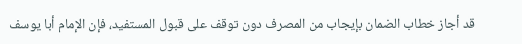قد أجاز خطاب الضمان بإيجاب من المصرف دون توقف على قبول المستفيد، فإن الإمام أبا يوسف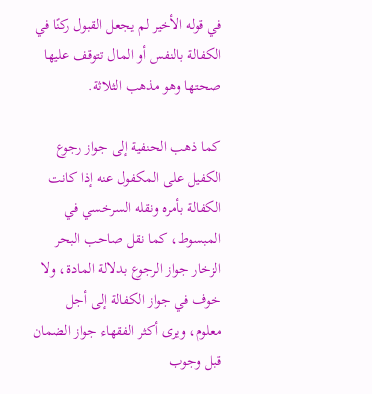في قوله الأخير لم يجعل القبول ركنًا في الكفالة بالنفس أو المال تتوقف عليها صحتها وهو مذهب الثلاثة.

كما ذهب الحنفية إلى جواز رجوع الكفيل على المكفول عنه إذا كانت الكفالة بأمره ونقله السرخسي في المبسوط، كما نقل صاحب البحر الزخار جواز الرجوع بدلالة المادة، ولا خوف في جواز الكفالة إلى أجل معلوم، ويرى أكثر الفقهاء جواز الضمان قبل وجوب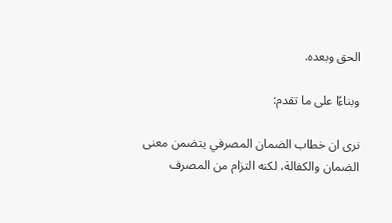الحق وبعده.

وبناءًا على ما تقدم:

نرى ان خطاب الضمان المصرفي يتضمن معنى الضمان والكفالة، لكنه التزام من المصرف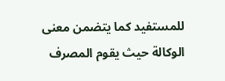للمستفيد كما يتضمن معنى الوكالة حيث يقوم المصرف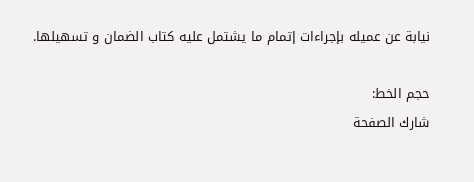نيابة عن عميله بإجراءات إتمام ما يشتمل عليه كتاب الضمان و تسهيلها.

حجم الخط:
شارك الصفحة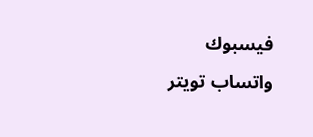فيسبوك واتساب تويتر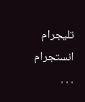تليجرام انستجرام
. . .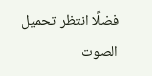فضلًا انتظر تحميل الصوت